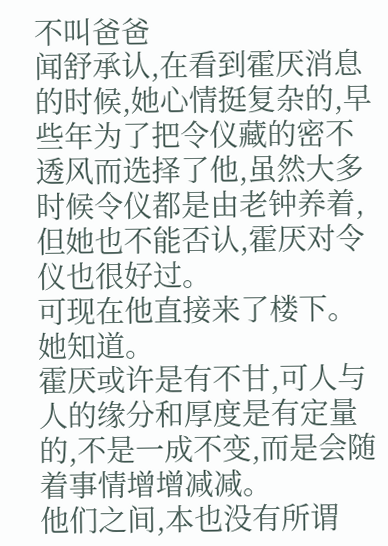不叫爸爸
闻舒承认,在看到霍厌消息的时候,她心情挺复杂的,早些年为了把令仪藏的密不透风而选择了他,虽然大多时候令仪都是由老钟养着,但她也不能否认,霍厌对令仪也很好过。
可现在他直接来了楼下。
她知道。
霍厌或许是有不甘,可人与人的缘分和厚度是有定量的,不是一成不变,而是会随着事情增增减减。
他们之间,本也没有所谓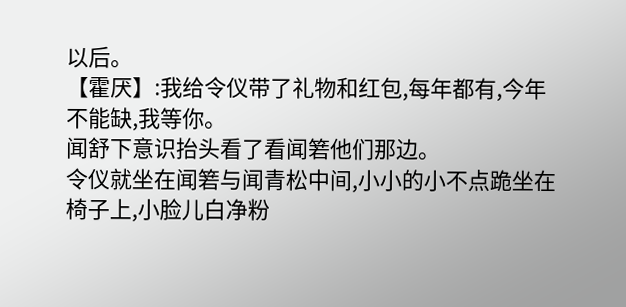以后。
【霍厌】:我给令仪带了礼物和红包,每年都有,今年不能缺,我等你。
闻舒下意识抬头看了看闻箬他们那边。
令仪就坐在闻箬与闻青松中间,小小的小不点跪坐在椅子上,小脸儿白净粉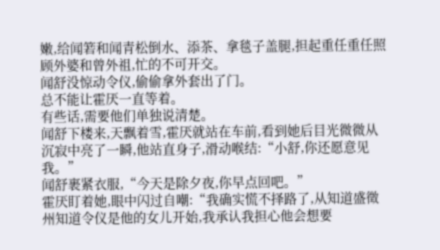嫩,给闻箬和闻青松倒水、添茶、拿毯子盖腿,担起重任重任照顾外婆和曾外祖,忙的不可开交。
闻舒没惊动令仪,偷偷拿外套出了门。
总不能让霍厌一直等着。
有些话,需要他们单独说清楚。
闻舒下楼来,天飘着雪,霍厌就站在车前,看到她后目光微微从沉寂中亮了一瞬,他站直身子,滑动喉结:“小舒,你还愿意见我。”
闻舒裹紧衣服,“今天是除夕夜,你早点回吧。”
霍厌盯着她,眼中闪过自嘲:“我确实慌不择路了,从知道盛徵州知道令仪是他的女儿开始,我承认我担心他会想要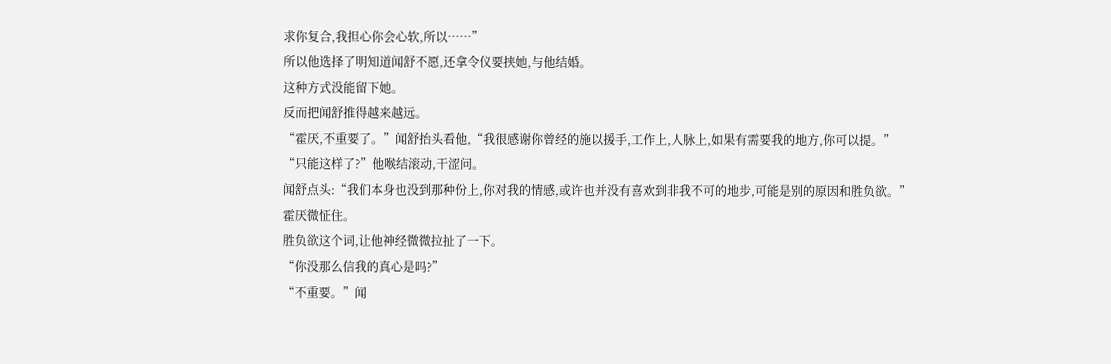求你复合,我担心你会心软,所以……”
所以他选择了明知道闻舒不愿,还拿令仪要挟她,与他结婚。
这种方式没能留下她。
反而把闻舒推得越来越远。
“霍厌,不重要了。”闻舒抬头看他,“我很感谢你曾经的施以援手,工作上,人脉上,如果有需要我的地方,你可以提。”
“只能这样了?”他喉结滚动,干涩问。
闻舒点头:“我们本身也没到那种份上,你对我的情感,或许也并没有喜欢到非我不可的地步,可能是别的原因和胜负欲。”
霍厌微怔住。
胜负欲这个词,让他神经微微拉扯了一下。
“你没那么信我的真心是吗?”
“不重要。”闻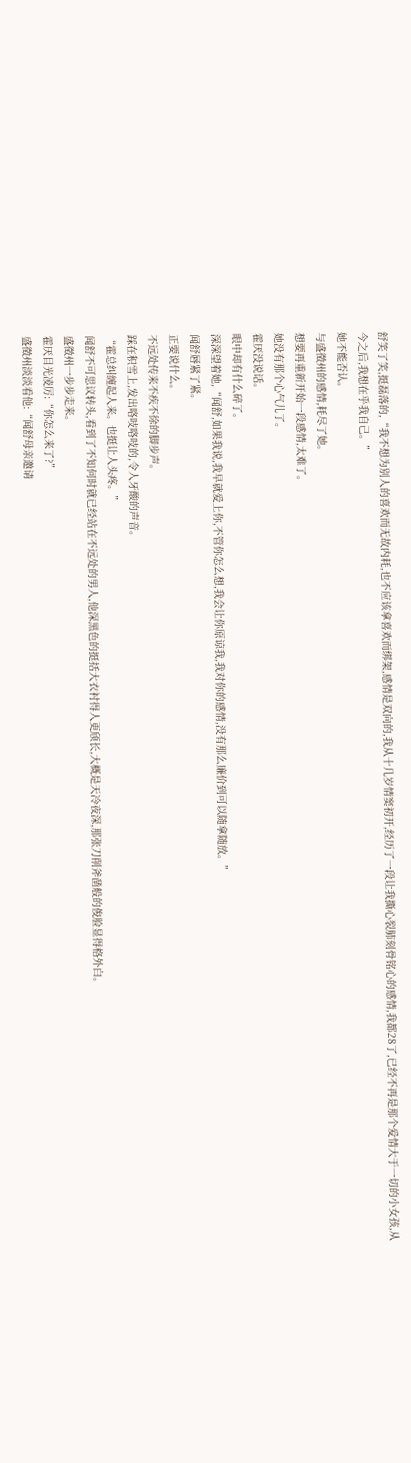舒笑了笑,挺磊落的,“我不想为别人的喜欢而无故内耗,也不应该拿喜欢而绑架,感情是双向的,我从十几岁情窦初开,经历了一段让我撕心裂肺刻骨铭心的感情,我都28了,已经不再是那个爱情大于一切的小女孩,从今之后,我想在乎我自己。”
她不能否认。
与盛徵州的感情,耗尽了她。
想要再重新开始一段感情,太难了。
她没有那个心气儿了。
霍厌没说话。
眼中却有什么碎了。
深深望着她,“闻舒,如果我说,我早就爱上你,不管你怎么想,我会让你原谅我,我对你的感情,没有那么廉价到可以随拿随放。”
闻舒唇紧了紧。
正要说什么。
不远处传来不疾不徐的脚步声。
踩在积雪上,发出咯吱咯吱的,令人牙酸的声音。
“霍总纠缠起人来。也挺让人头疼。”
闻舒不可思议转头,看到了不知何时就已经站在不远处的男人,他深黑色的挺括大衣衬得人更颀长,大概是天冷夜深,那张刀削斧凿般的俊脸显得格外白。
盛徵州一步步走来。
霍厌目光凌厉:“你怎么来了?”
盛徵州淡淡看他:“闻舒母亲邀请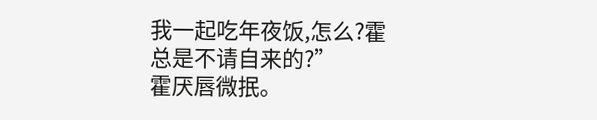我一起吃年夜饭,怎么?霍总是不请自来的?”
霍厌唇微抿。